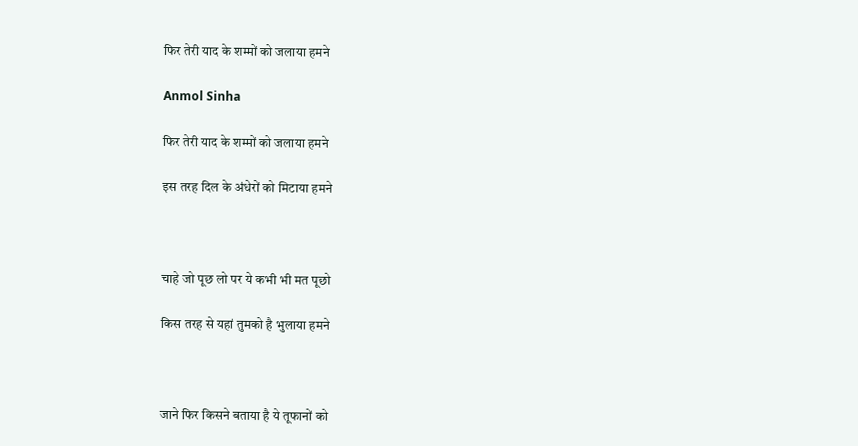फिर तेरी याद के शम्मों को जलाया हमने

Anmol Sinha

फिर तेरी याद के शम्मों को जलाया हमने

इस तरह दिल के अंधेरों को मिटाया हमने



चाहे जो पूछ लो पर ये कभी भी मत पूछो

किस तरह से यहां तुमको है भुलाया हमने



जाने फिर किसने बताया है ये तूफानों को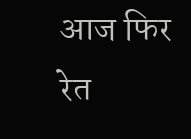आज फिर रेत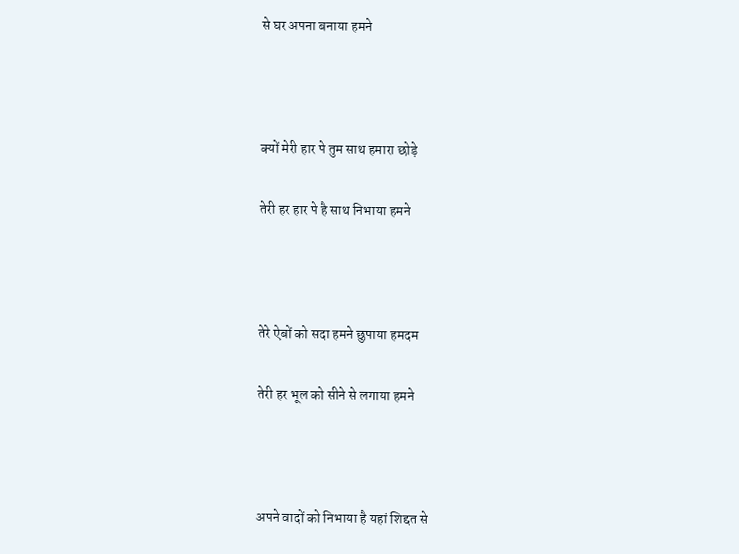से घर अपना बनाया हमने



क्यों मेरी हार पे तुम साथ हमारा छोड़े

तेरी हर हार पे है साथ निभाया हमने



तेरे ऐबों को सदा हमने छुपाया हमदम

तेरी हर भूल को सीने से लगाया हमने



अपने वादों को निभाया है यहां शिद्दत से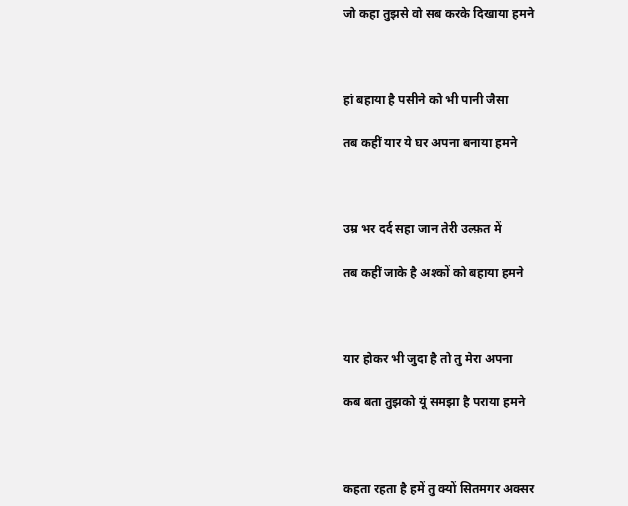जो कहा तुझसे वो सब करके दिखाया हमने



हां बहाया है पसीने को भी पानी जैसा

तब कहीं यार ये घर अपना बनाया हमने



उम्र भर दर्द सहा जान तेरी उल्फ़त में

तब कहीं जाके है अश्कों को बहाया हमने



यार होकर भी जुदा है तो तु मेरा अपना

कब बता तुझको यूं समझा है पराया हमने



कहता रहता है हमें तु क्यों सितमगर अक्सर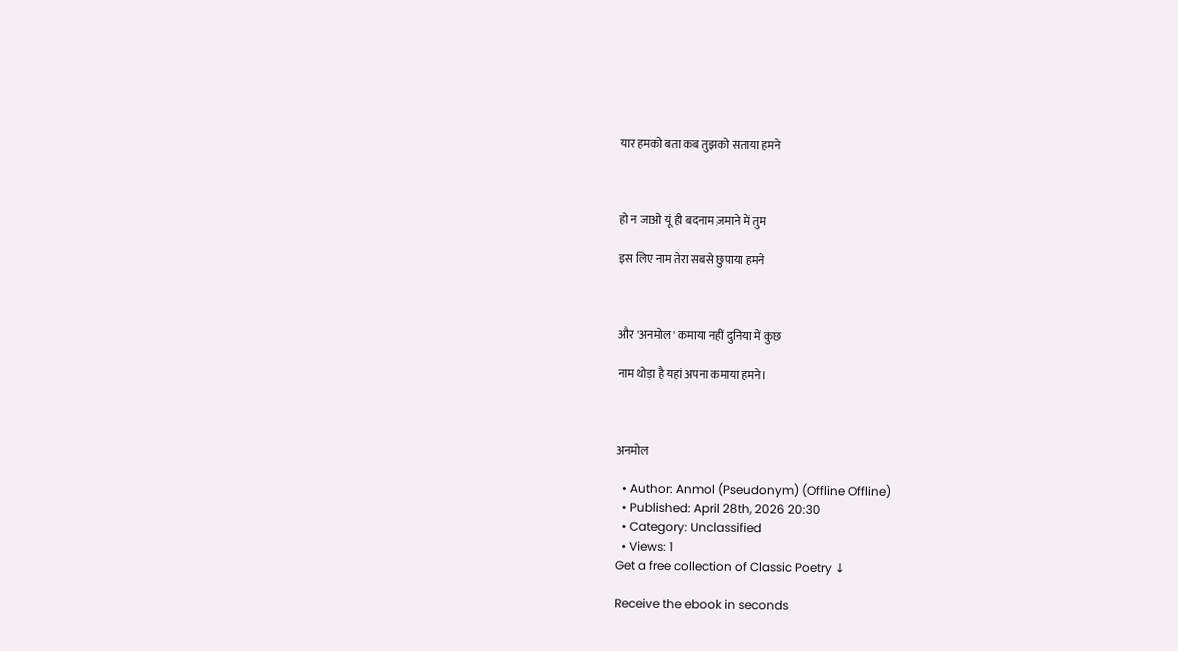यार हमको बता कब तुझको सताया हमने



हो न जाओ यूं ही बदनाम ज़माने में तुम

इस लिए नाम तेरा सबसे छुपाया हमने



और 'अनमोल' कमाया नहीं दुनिया में कुछ

नाम थोड़ा है यहां अपना कमाया हमने।



अनमोल

  • Author: Anmol (Pseudonym) (Offline Offline)
  • Published: April 28th, 2026 20:30
  • Category: Unclassified
  • Views: 1
Get a free collection of Classic Poetry ↓

Receive the ebook in seconds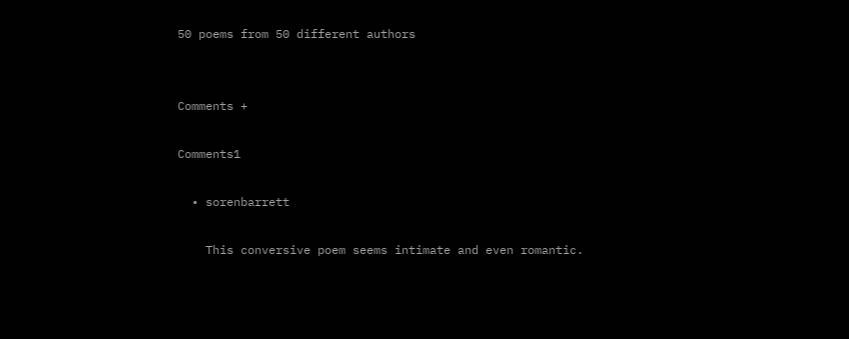50 poems from 50 different authors


Comments +

Comments1

  • sorenbarrett

    This conversive poem seems intimate and even romantic.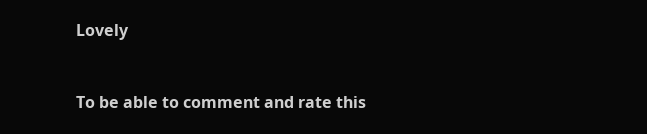Lovely



To be able to comment and rate this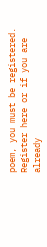poem, you must be registered. Register here or if you are already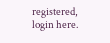registered, login here.